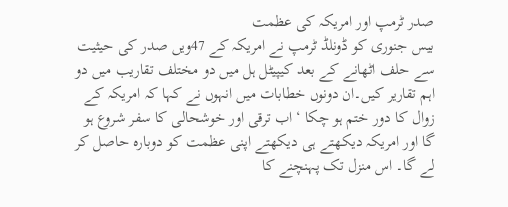صدر ٹرمپ اور امریکہ کی عظمت
بیس جنوری کو ڈونلڈ ٹرمپ نے امریکہ کے 47ویں صدر کی حیثیت سے حلف اٹھانے کے بعد کیپیٹل ہل میں دو مختلف تقاریب میں دو اہم تقاریر کیں۔ان دونوں خطابات میں انہوں نے کہا کہ امریکہ کے زوال کا دور ختم ہو چکا ‘ اب ترقی اور خوشحالی کا سفر شروع ہو گا اور امریکہ دیکھتے ہی دیکھتے اپنی عظمت کو دوبارہ حاصل کر لے گا۔ اس منزل تک پہنچنے کا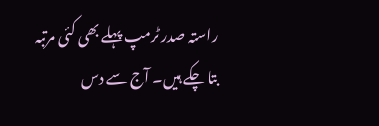راستہ صدر ٹرمپ پہلے بھی کئی مرتبہ بتا چکے ہیں۔ آج سے دس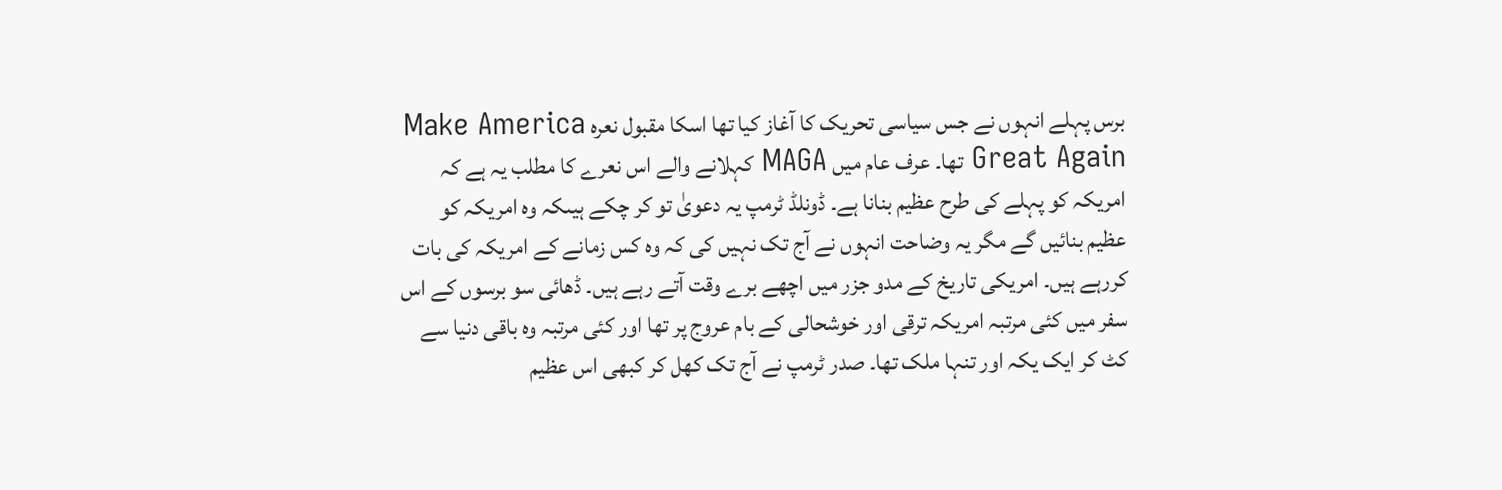برس پہلے انہوں نے جس سیاسی تحریک کا آغاز کیا تھا اسکا مقبول نعرہ Make America Great Again تھا۔ عرف عام میں MAGA کہلانے والے اس نعرے کا مطلب یہ ہے کہ امریکہ کو پہلے کی طرح عظیم بنانا ہے۔ ڈونلڈ ٹرمپ یہ دعویٰ تو کر چکے ہیںکہ وہ امریکہ کو عظیم بنائیں گے مگر یہ وضاحت انہوں نے آج تک نہیں کی کہ وہ کس زمانے کے امریکہ کی بات کررہے ہیں۔ امریکی تاریخ کے مدو جزر میں اچھے برے وقت آتے رہے ہیں۔ ڈھائی سو برسوں کے اس سفر میں کئی مرتبہ امریکہ ترقی اور خوشحالی کے بام عروج پر تھا اور کئی مرتبہ وہ باقی دنیا سے کٹ کر ایک یکہ اور تنہا ملک تھا۔ صدر ٹرمپ نے آج تک کھل کر کبھی اس عظیم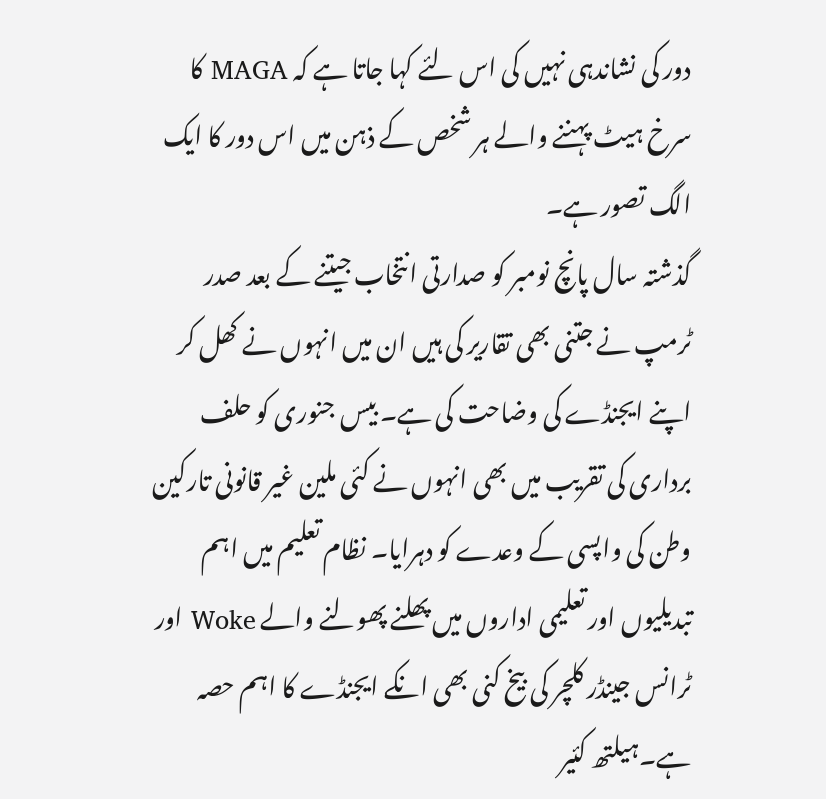دور کی نشاندہی نہیں کی اس لئے کہا جاتا ہے کہ MAGA کا سرخ ہیٹ پہننے والے ہر شخص کے ذہن میں اس دور کا ایک الگ تصور ہے۔
گذشتہ سال پانچ نومبر کو صدارتی انتخاب جیتنے کے بعد صدر ٹرمپ نے جتنی بھی تقاریر کی ہیں ان میں انہوں نے کھل کر اپنے ایجنڈے کی وضاحت کی ہے۔ بیس جنوری کو حلف برداری کی تقریب میں بھی انہوں نے کئی ملین غیر قانونی تارکین وطن کی واپسی کے وعدے کو دہرایا۔ نظام تعلیم میں اہم تبدیلیوں اور تعلیمی اداروں میں پھلنے پھولنے والے Woke اور ٹرانس جینڈر کلچر کی بیخ کنی بھی انکے ایجنڈے کا اہم حصہ ہے۔ہیلتھ کئیر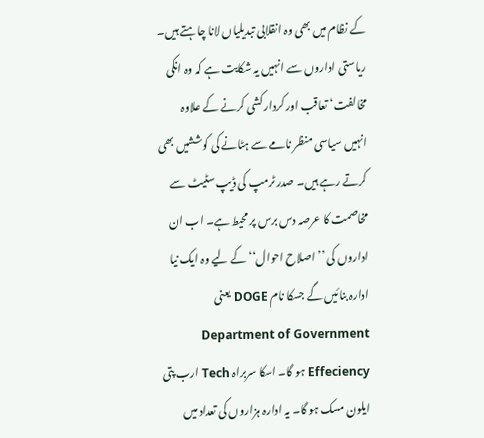کے نظام میں بھی وہ انقلابی تبدیلیاں لانا چاہتے ہیں۔ ریاستی اداروں سے انہیں یہ شکایت ہے کہ وہ انکی مخالفت‘ تعاقب اور کردار کشی کرنے کے علاوہ انہیں سیاسی منظر نامے سے ہٹانے کی کوششیں بھی کرتے رہے ہیں۔ صدر ٹرمپ کی ڈیپ سٹیٹ سے مخاصمت کا عرصہ دس برس پر محیط ہے۔ اب ان اداروں کی ’’ اصلاح احوال‘‘ کے لیے وہ ایک نیا ادارہ بنائیں گے جسکا نام DOGE یعنی Department of Government Effeciency ہو گا۔ اسکا سربراہ Tech ارب پتی ایلون مسک ہو گا۔ یہ ادارہ ہزاروں کی تعداد میں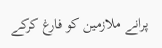پرانے ملازمین کو فارغ کرکے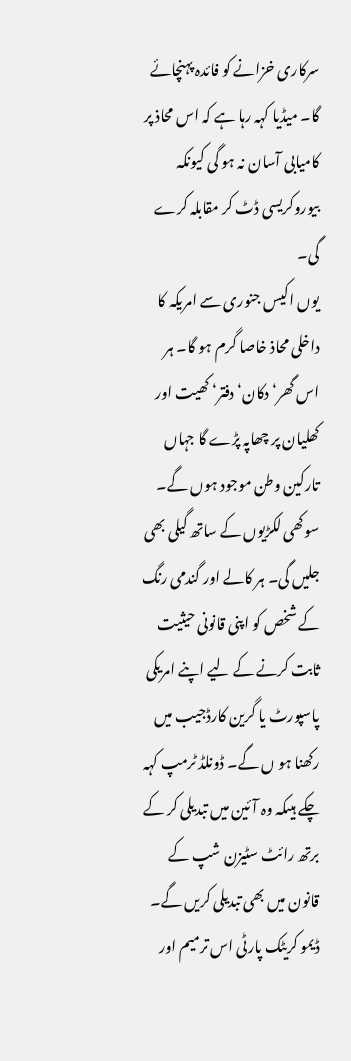سرکاری خزانے کو فائدہ پہنچائے گا۔ میڈیا کہہ رہا ہے کہ اس محاذ پر کامیابی آسان نہ ہو گی کیونکہ بیوروکریسی ڈٹ کر مقابلہ کرے گی۔
یوں اکیس جنوری سے امریکہ کا داخلی محاذ خاصا گرم ہو گا۔ ہر اس گھر‘ دکان‘ دفتر‘ کھیت اور کھلیان پر چھاپہ پڑے گا جہاں تارکین وطن موجود ہوں گے۔ سوکھی لکڑیوں کے ساتھ گیلی بھی جلیں گی۔ ہر کالے اور گندمی رنگ کے شخص کو اپنی قانونی حیثیت ثابت کرنے کے لیے اپنے امریکی پاسپورٹ یا گرین کارڈجیب میں رکھنا ہو ں گے۔ ڈونلڈ ٹرمپ کہہ چکے ہیںکہ وہ آئین میں تبدیلی کر کے برتھ رائٹ سٹیزن شپ کے قانون میں بھی تبدیلی کریں گے۔ ڈیمو کریٹک پارٹی اس ترمیم اور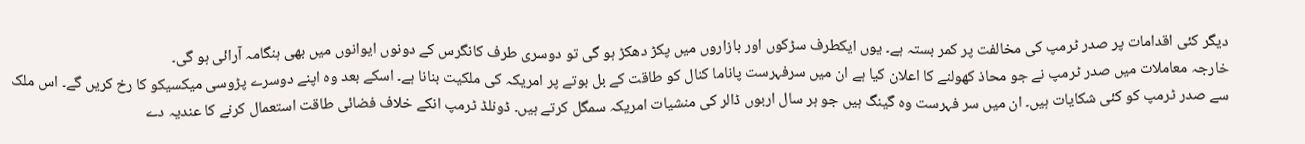دیگر کئی اقدامات پر صدر ٹرمپ کی مخالفت پر کمر بستہ ہے۔ یوں ایکطرف سڑکوں اور بازاروں میں پکڑ دھکڑ ہو گی تو دوسری طرف کانگرس کے دونوں ایوانوں میں بھی ہنگامہ آرائی ہو گی۔
خارجہ معاملات میں صدر ٹرمپ نے جو محاذ کھولنے کا اعلان کیا ہے ان میں سرفہرست پاناما کنال کو طاقت کے بل بوتے پر امریکہ کی ملکیت بنانا ہے۔ اسکے بعد وہ اپنے دوسرے پڑوسی میکسیکو کا رخ کریں گے۔ اس ملک سے صدر ٹرمپ کو کئی شکایات ہیں۔ ان میں سر فہرست وہ گینگ ہیں جو ہر سال اربوں ڈالر کی منشیات امریکہ سمگل کرتے ہیں۔ ڈونلڈ ٹرمپ انکے خلاف فضائی طاقت استعمال کرنے کا عندیہ دے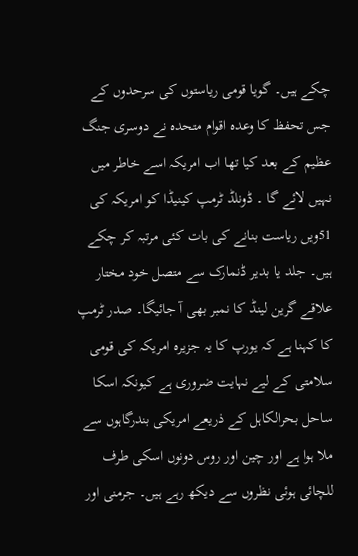چکے ہیں۔ گویا قومی ریاستوں کی سرحدوں کے جس تحفظ کا وعدہ اقوام متحدہ نے دوسری جنگ عظیم کے بعد کیا تھا اب امریکہ اسے خاطر میں نہیں لائے گا ۔ ڈونلڈ ٹرمپ کینیڈا کو امریکہ کی 51ویں ریاست بنانے کی بات کئی مرتبہ کر چکے ہیں۔ جلد یا بدیر ڈنمارک سے متصل خود مختار علاقے گرین لینڈ کا نمبر بھی آ جائیگا۔ صدر ٹرمپ کا کہنا ہے کہ یورپ کا یہ جزیرہ امریکہ کی قومی سلامتی کے لیے نہایت ضروری ہے کیونکہ اسکا ساحل بحرالکاہل کے ذریعے امریکی بندرگاہوں سے ملا ہوا ہے اور چین اور روس دونوں اسکی طرف للچائی ہوئی نظروں سے دیکھ رہے ہیں۔ جرمنی اور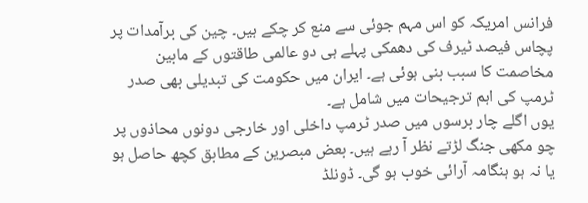فرانس امریکہ کو اس مہم جوئی سے منع کر چکے ہیں۔ چین کی برآمدات پر پچاس فیصد ٹیرف کی دھمکی پہلے ہی دو عالمی طاقتوں کے مابین مخاصمت کا سبب بنی ہوئی ہے۔ ایران میں حکومت کی تبدیلی بھی صدر ٹرمپ کی اہم ترجیحات میں شامل ہے۔
یوں اگلے چار برسوں میں صدر ٹرمپ داخلی اور خارجی دونوں محاذوں پر چو مکھی جنگ لڑتے نظر آ رہے ہیں۔ بعض مبصرین کے مطابق کچھ حاصل ہو یا نہ ہو ہنگامہ آرائی خوب ہو گی۔ ڈونلڈ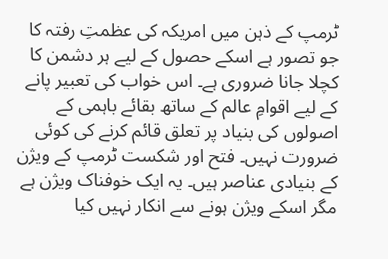ٹرمپ کے ذہن میں امریکہ کی عظمتِ رفتہ کا جو تصور ہے اسکے حصول کے لیے ہر دشمن کا کچلا جانا ضروری ہے۔ اس خواب کی تعبیر پانے کے لیے اقوامِ عالم کے ساتھ بقائے باہمی کے اصولوں کی بنیاد پر تعلق قائم کرنے کی کوئی ضرورت نہیں۔ فتح اور شکست ٹرمپ کے ویژن کے بنیادی عناصر ہیں۔ یہ ایک خوفناک ویژن ہے مگر اسکے ویژن ہونے سے انکار نہیں کیا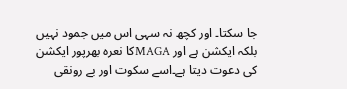جا سکتا۔ اور کچھ نہ سہی اس میں جمود نہیں بلکہ ایکشن ہے اور MAGAکا نعرہ بھرپور ایکشن کی دعوت دیتا ہے۔اسے سکوت اور بے رونقی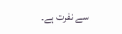سے نفرت ہے۔